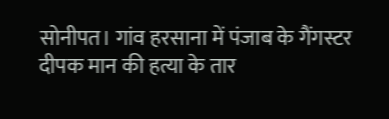सोनीपत। गांव हरसाना में पंजाब के गैंगस्टर दीपक मान की हत्या के तार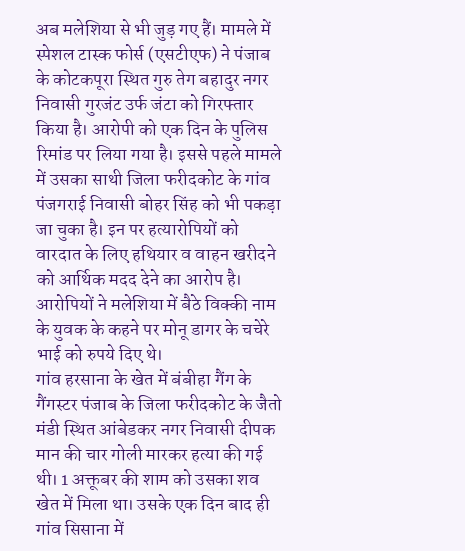अब मलेशिया से भी जुड़ गए हैं। मामले में स्पेशल टास्क फोर्स (एसटीएफ) ने पंजाब के कोटकपूरा स्थित गुरु तेग बहादुर नगर निवासी गुरजंट उर्फ जंटा को गिरफ्तार किया है। आरोपी को एक दिन के पुलिस रिमांड पर लिया गया है। इससे पहले मामले में उसका साथी जिला फरीदकोट के गांव पंजगराई निवासी बोहर सिंह को भी पकड़ा जा चुका है। इन पर हत्यारोपियों को वारदात के लिए हथियार व वाहन खरीदने को आर्थिक मदद देने का आरोप है। आरोपियों ने मलेशिया में बैठे विक्की नाम के युवक के कहने पर मोनू डागर के चचेरे भाई को रुपये दिए थे।
गांव हरसाना के खेत में बंबीहा गैंग के गैंगस्टर पंजाब के जिला फरीदकोट के जैतो मंडी स्थित आंबेडकर नगर निवासी दीपक मान की चार गोली मारकर हत्या की गई थी। 1 अक्तूबर की शाम को उसका शव खेत में मिला था। उसके एक दिन बाद ही गांव सिसाना में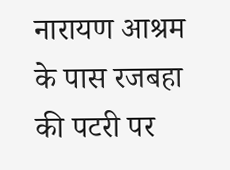नारायण आश्रम के पास रजबहा की पटरी पर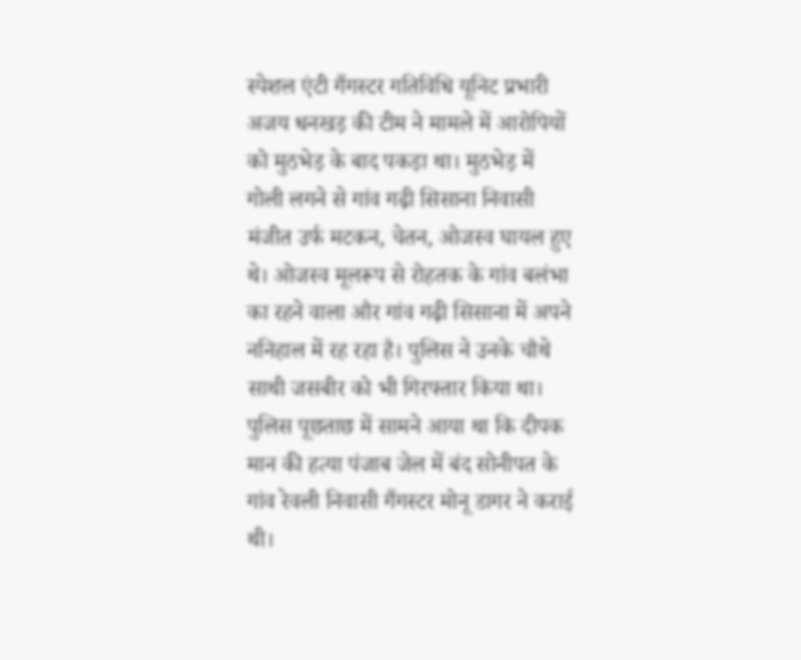स्पेशल एंटी गैंगस्टर गतिविधि यूनिट प्रभारी अजय धनखड़ की टीम ने मामले में आरोपियों को मुठभेड़ के बाद पकड़ा था। मुठभेड़ में गोली लगने से गांव गढ़ी सिसाना निवासी मंजीत उर्फ मटकन, चेतन, ओजस्व घायल हुए थे। ओजस्व मूलरूप से रोहतक के गांव बलंभा का रहने वाला और गांव गढ़ी सिसाना में अपने ननिहाल में रह रहा है। पुलिस ने उनके चौथे साथी जसबीर को भी गिरफ्तार किया था। पुलिस पूछताछ में सामने आया था कि दीपक मान की हत्या पंजाब जेल में बंद सोनीपत के गांव रेवली निवासी गैंगस्टर मोनू डागर ने कराई थी।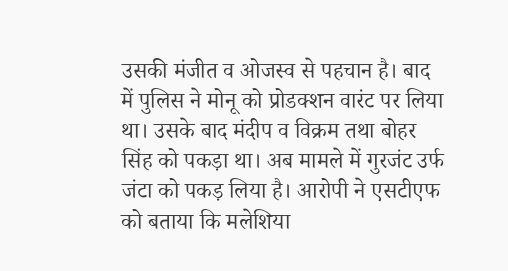उसकी मंजीत व ओजस्व से पहचान है। बाद में पुलिस ने मोनू को प्रोडक्शन वारंट पर लिया था। उसके बाद मंदीप व विक्रम तथा बोहर सिंह को पकड़ा था। अब मामले में गुरजंट उर्फ जंटा को पकड़ लिया है। आरोपी ने एसटीएफ को बताया कि मलेशिया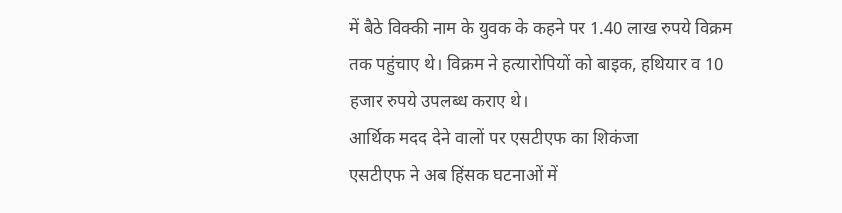में बैठे विक्की नाम के युवक के कहने पर 1.40 लाख रुपये विक्रम तक पहुंचाए थे। विक्रम ने हत्यारोपियों को बाइक, हथियार व 10 हजार रुपये उपलब्ध कराए थे।
आर्थिक मदद देने वालों पर एसटीएफ का शिकंजा
एसटीएफ ने अब हिंसक घटनाओं में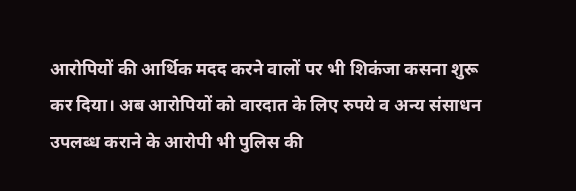आरोपियों की आर्थिक मदद करने वालों पर भी शिकंजा कसना शुरू कर दिया। अब आरोपियों को वारदात के लिए रुपये व अन्य संसाधन उपलब्ध कराने के आरोपी भी पुलिस की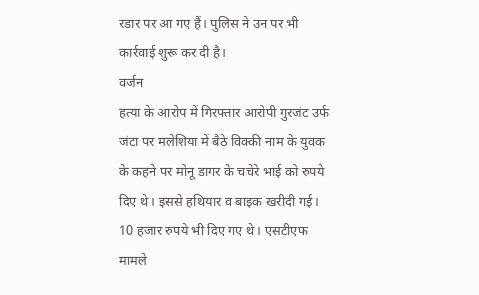रडार पर आ गए हैं। पुलिस ने उन पर भी कार्रवाई शुरू कर दी है।
वर्जन
हत्या के आरोप में गिरफ्तार आरोपी गुरजंट उर्फ जंटा पर मलेशिया में बैठे विक्की नाम के युवक के कहने पर मोनू डागर के चचेरे भाई को रुपये दिए थे। इससे हथियार व बाइक खरीदी गई। 10 हजार रुपये भी दिए गए थे। एसटीएफ मामले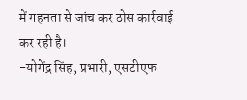में गहनता से जांच कर ठोस कार्रवाई कर रही है।
-योगेंद्र सिंह, प्रभारी, एसटीएफ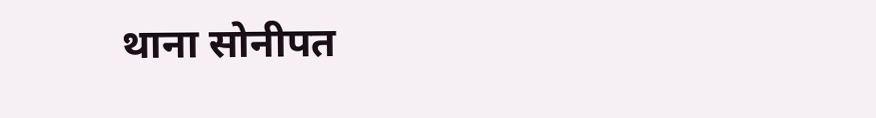थाना सोनीपत